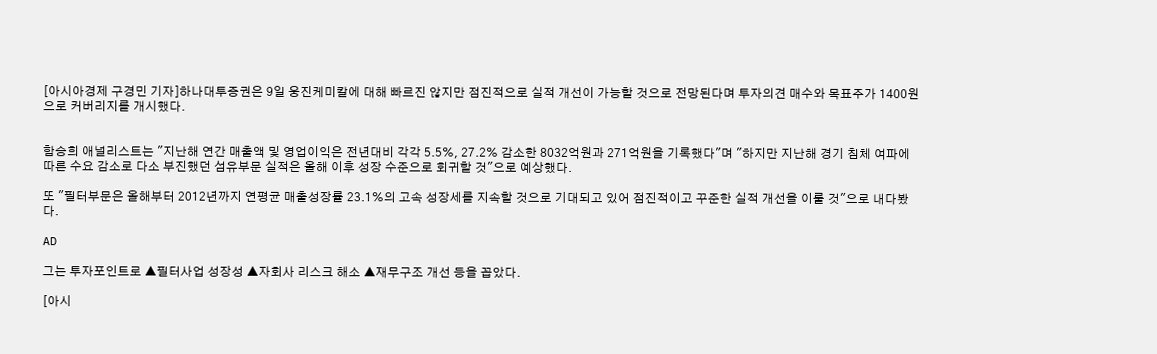[아시아경제 구경민 기자]하나대투증권은 9일 웅진케미칼에 대해 빠르진 않지만 점진적으로 실적 개선이 가능할 것으로 전망된다며 투자의견 매수와 목표주가 1400원으로 커버리지를 개시했다.


함승희 애널리스트는 "지난해 연간 매출액 및 영업이익은 전년대비 각각 5.5%, 27.2% 감소한 8032억원과 271억원을 기록했다"며 "하지만 지난해 경기 침체 여파에 따른 수요 감소로 다소 부진했던 섬유부문 실적은 올해 이후 성장 수준으로 회귀할 것"으로 예상했다.

또 "필터부문은 올해부터 2012년까지 연평균 매출성장률 23.1%의 고속 성장세를 지속할 것으로 기대되고 있어 점진적이고 꾸준한 실적 개선을 이룰 것"으로 내다봤다.

AD

그는 투자포인트로 ▲필터사업 성장성 ▲자회사 리스크 해소 ▲재무구조 개선 등을 꼽았다.

[아시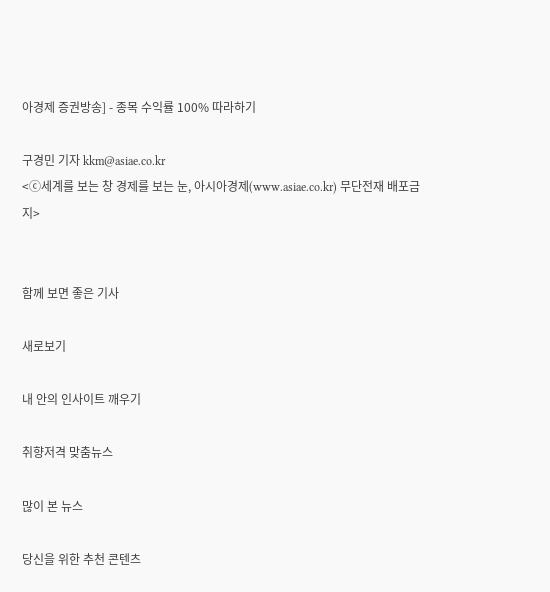아경제 증권방송] - 종목 수익률 100% 따라하기

구경민 기자 kkm@asiae.co.kr
<ⓒ세계를 보는 창 경제를 보는 눈, 아시아경제(www.asiae.co.kr) 무단전재 배포금지>


함께 보면 좋은 기사

새로보기

내 안의 인사이트 깨우기

취향저격 맞춤뉴스

많이 본 뉴스

당신을 위한 추천 콘텐츠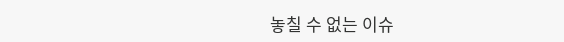놓칠 수 없는 이슈